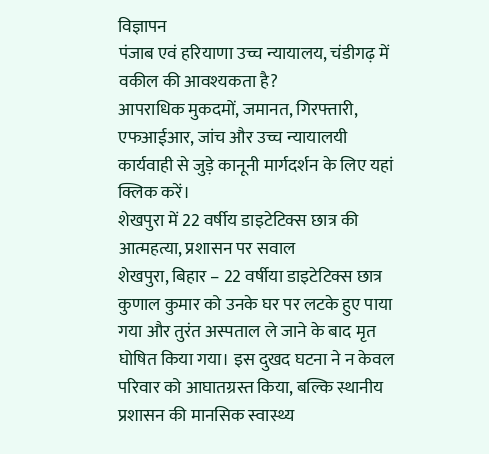विज्ञापन
पंजाब एवं हरियाणा उच्च न्यायालय, चंडीगढ़ में वकील की आवश्यकता है?
आपराधिक मुकदमों, जमानत, गिरफ्तारी, एफआईआर, जांच और उच्च न्यायालयी कार्यवाही से जुड़े कानूनी मार्गदर्शन के लिए यहां क्लिक करें।
शेखपुरा में 22 वर्षीय डाइटेटिक्स छात्र की आत्महत्या, प्रशासन पर सवाल
शेखपुरा, बिहार – 22 वर्षीया डाइटेटिक्स छात्र कुणाल कुमार को उनके घर पर लटके हुए पाया गया और तुरंत अस्पताल ले जाने के बाद मृत घोषित किया गया। इस दुखद घटना ने न केवल परिवार को आघातग्रस्त किया, बल्कि स्थानीय प्रशासन की मानसिक स्वास्थ्य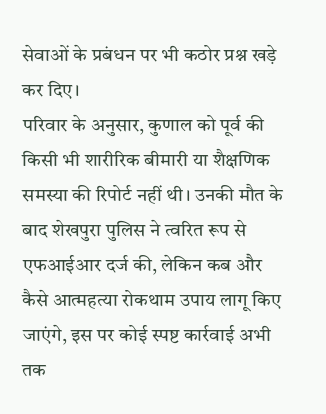सेवाओं के प्रबंधन पर भी कठोर प्रश्न खड़े कर दिए।
परिवार के अनुसार, कुणाल को पूर्व की किसी भी शारीरिक बीमारी या शैक्षणिक समस्या की रिपोर्ट नहीं थी। उनकी मौत के बाद शेखपुरा पुलिस ने त्वरित रूप से एफआईआर दर्ज की, लेकिन कब और कैसे आत्महत्या रोकथाम उपाय लागू किए जाएंगे, इस पर कोई स्पष्ट कार्रवाई अभी तक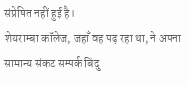संप्रेषित नहीं हुई है।
शेयराम्बा कॉलेज, जहाँ वह पढ़ रहा था, ने अपना सामान्य संकट सम्पर्क बिंदु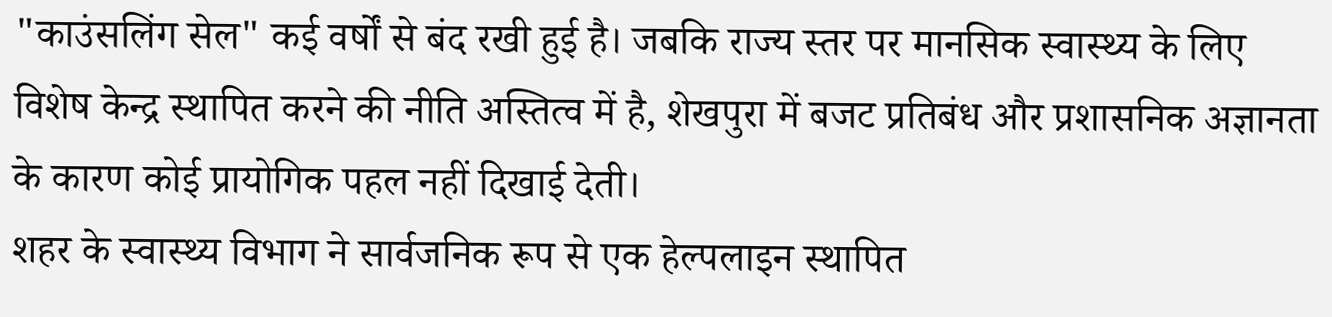"काउंसलिंग सेल" कई वर्षों से बंद रखी हुई है। जबकि राज्य स्तर पर मानसिक स्वास्थ्य के लिए विशेष केन्द्र स्थापित करने की नीति अस्तित्व में है, शेखपुरा में बजट प्रतिबंध और प्रशासनिक अज्ञानता के कारण कोई प्रायोगिक पहल नहीं दिखाई देती।
शहर के स्वास्थ्य विभाग ने सार्वजनिक रूप से एक हेल्पलाइन स्थापित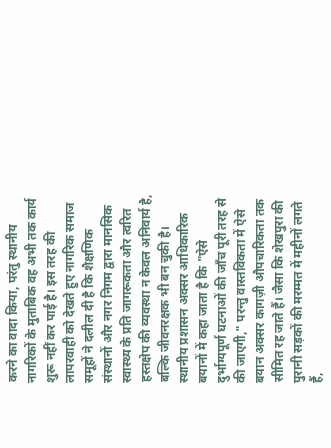करने का वादा किया, परंतु स्थानीय नागरिकों के मुताबिक वह अभी तक कार्य शुरू नहीं कर पाई है। इस तरह की लापरवाही को देखते हुए नागरिक समाज समूहों ने दलील दी है कि शैक्षणिक संस्थानों और नगर निगम द्वारा मानसिक स्वास्थ्य के प्रति जागरूकता और त्वरित हस्तक्षेप की व्यवस्था न केवल अनिवार्य है, बल्कि जीवनरक्षक भी बन चुकी है।
स्थानीय प्रशासन अक्सर आधिकारिक बयानों में कहा जाता है कि "ऐसे दुर्भाग्यपूर्ण घटनाओं की जाँच पूरी तरह से की जाएगी," परन्तु वास्तविकता में ऐसे बयान अक्सर कागज़ी औपचारिकता तक सीमित रह जाते हैं। जैसा कि शेखपुरा की पुरानी सड़कों की मरम्मत में महीनों लगते हैं,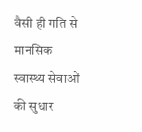वैसी ही गति से मानसिक स्वास्थ्य सेवाओं की सुधार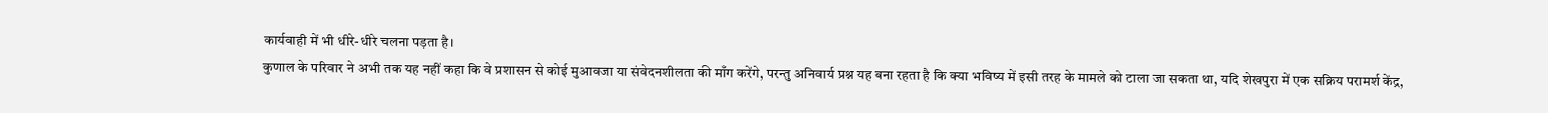कार्यवाही में भी धीरे-धीरे चलना पड़ता है।
कुणाल के परिवार ने अभी तक यह नहीं कहा कि वे प्रशासन से कोई मुआवजा या संवेदनशीलता की माँग करेंगे, परन्तु अनिवार्य प्रश्न यह बना रहता है कि क्या भविष्य में इसी तरह के मामले को टाला जा सकता था, यदि शेखपुरा में एक सक्रिय परामर्श केंद्र,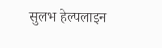सुलभ हेल्पलाइन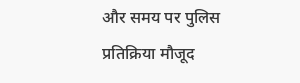और समय पर पुलिस प्रतिक्रिया मौजूद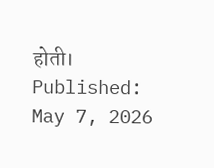होती।
Published: May 7, 2026